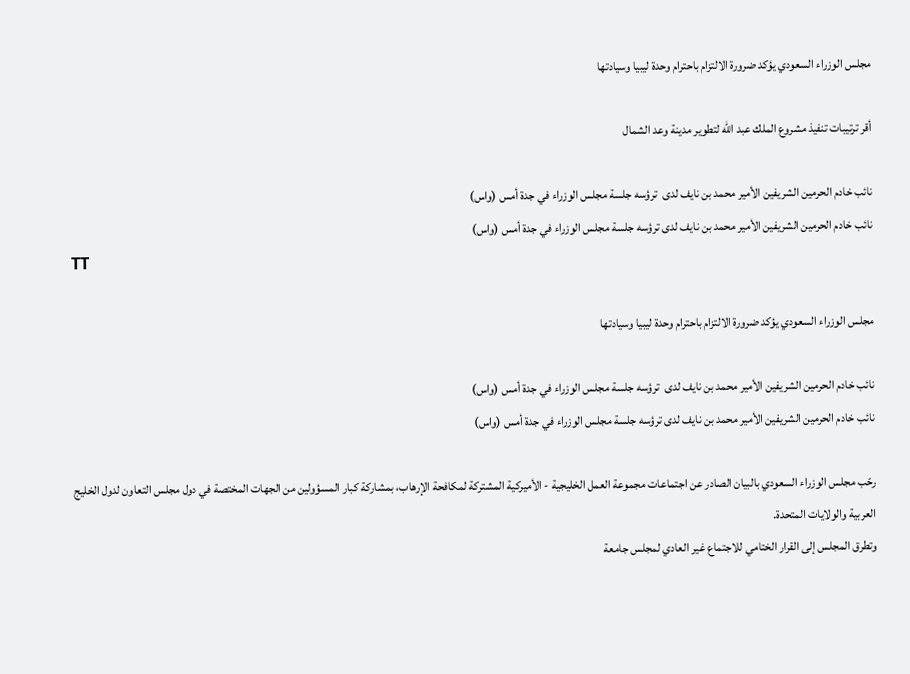مجلس الوزراء السعودي يؤكد ضرورة الالتزام باحترام وحدة ليبيا وسيادتها

أقر ترتيبات تنفيذ مشروع الملك عبد الله لتطوير مدينة وعد الشمال

نائب خادم الحرمين الشريفين الأمير محمد بن نايف لدى  ترؤسه جلسة مجلس الوزراء في جدة أمس (واس)
نائب خادم الحرمين الشريفين الأمير محمد بن نايف لدى ترؤسه جلسة مجلس الوزراء في جدة أمس (واس)
TT

مجلس الوزراء السعودي يؤكد ضرورة الالتزام باحترام وحدة ليبيا وسيادتها

نائب خادم الحرمين الشريفين الأمير محمد بن نايف لدى  ترؤسه جلسة مجلس الوزراء في جدة أمس (واس)
نائب خادم الحرمين الشريفين الأمير محمد بن نايف لدى ترؤسه جلسة مجلس الوزراء في جدة أمس (واس)

رحّب مجلس الوزراء السعودي بالبيان الصادر عن اجتماعات مجموعة العمل الخليجية - الأميركية المشتركة لمكافحة الإرهاب، بمشاركة كبار المسؤولين من الجهات المختصة في دول مجلس التعاون لدول الخليج العربية والولايات المتحدة.
وتطرق المجلس إلى القرار الختامي للاجتماع غير العادي لمجلس جامعة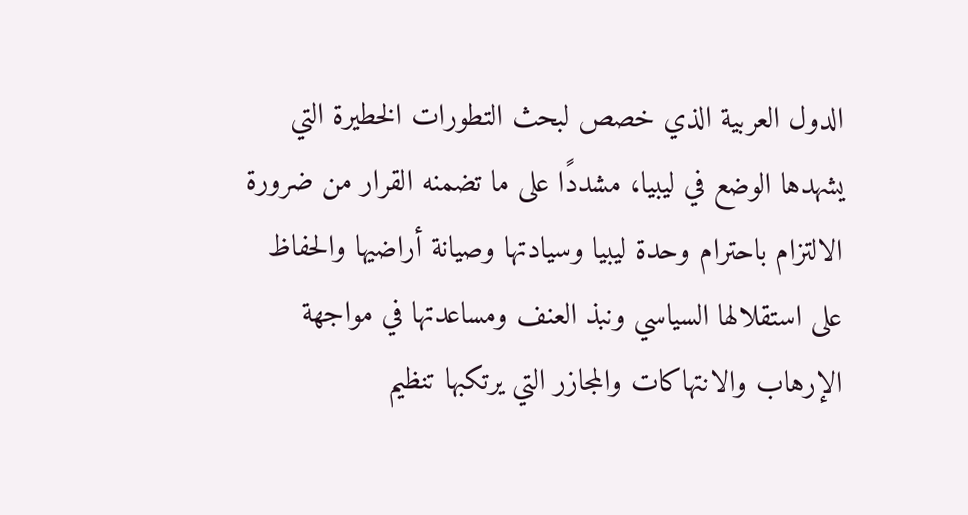الدول العربية الذي خصص لبحث التطورات الخطيرة التي يشهدها الوضع في ليبيا، مشددًا على ما تضمنه القرار من ضرورة الالتزام باحترام وحدة ليبيا وسيادتها وصيانة أراضيها والحفاظ على استقلالها السياسي ونبذ العنف ومساعدتها في مواجهة الإرهاب والانتهاكات والمجازر التي يرتكبها تنظيم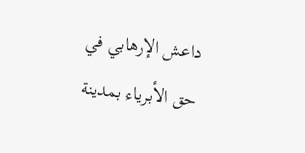داعش الإرهابي في حق الأبرياء بمدينة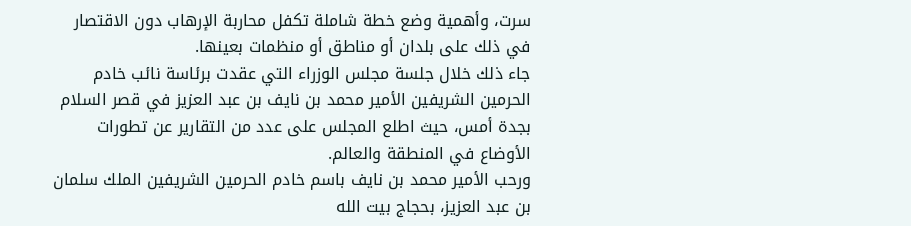سرت، وأهمية وضع خطة شاملة تكفل محاربة الإرهاب دون الاقتصار في ذلك على بلدان أو مناطق أو منظمات بعينها.
جاء ذلك خلال جلسة مجلس الوزراء التي عقدت برئاسة نائب خادم الحرمين الشريفين الأمير محمد بن نايف بن عبد العزيز في قصر السلام بجدة أمس، حيث اطلع المجلس على عدد من التقارير عن تطورات الأوضاع في المنطقة والعالم.
ورحب الأمير محمد بن نايف باسم خادم الحرمين الشريفين الملك سلمان بن عبد العزيز، بحجاج بيت الله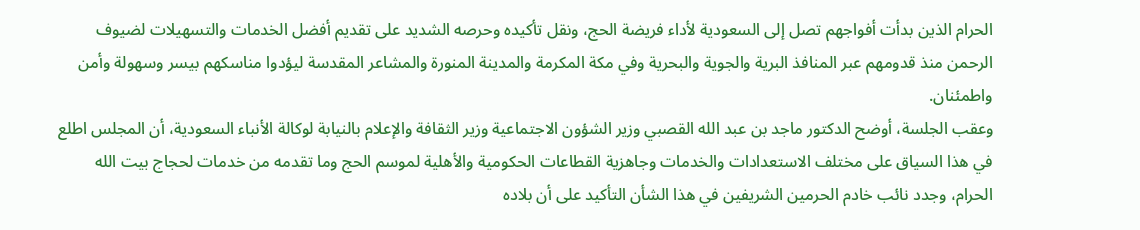الحرام الذين بدأت أفواجهم تصل إلى السعودية لأداء فريضة الحج، ونقل تأكيده وحرصه الشديد على تقديم أفضل الخدمات والتسهيلات لضيوف الرحمن منذ قدومهم عبر المنافذ البرية والجوية والبحرية وفي مكة المكرمة والمدينة المنورة والمشاعر المقدسة ليؤدوا مناسكهم بيسر وسهولة وأمن واطمئنان.
وعقب الجلسة، أوضح الدكتور ماجد بن عبد الله القصبي وزير الشؤون الاجتماعية وزير الثقافة والإعلام بالنيابة لوكالة الأنباء السعودية، أن المجلس اطلع في هذا السياق على مختلف الاستعدادات والخدمات وجاهزية القطاعات الحكومية والأهلية لموسم الحج وما تقدمه من خدمات لحجاج بيت الله الحرام، وجدد نائب خادم الحرمين الشريفين في هذا الشأن التأكيد على أن بلاده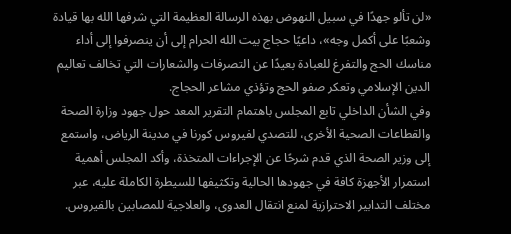«لن تألو جهدًا في سبيل النهوض بهذه الرسالة العظيمة التي شرفها الله بها قيادة وشعبًا على أكمل وجه»، داعيًا حجاج بيت الله الحرام إلى أن ينصرفوا إلى أداء مناسك الحج والتفرغ للعبادة بعيدًا عن التصرفات والشعارات التي تخالف تعاليم الدين الإسلامي وتعكر صفو الحج وتؤذي مشاعر الحجاج.
وفي الشأن الداخلي تابع المجلس باهتمام التقرير المعد حول جهود وزارة الصحة والقطاعات الصحية الأخرى، للتصدي لفيروس كورنا في مدينة الرياض، واستمع إلى وزير الصحة الذي قدم شرحًا عن الإجراءات المتخذة، وأكد المجلس أهمية استمرار الأجهزة كافة في جهودها الحالية وتكثيفها للسيطرة الكاملة عليه، عبر مختلف التدابير الاحترازية لمنع انتقال العدوى، والعلاجية للمصابين بالفيروس.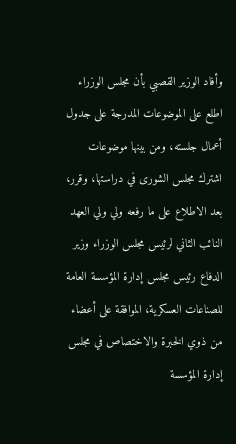وأفاد الوزير القصبي بأن مجلس الوزراء اطلع على الموضوعات المدرجة على جدول أعمال جلسته، ومن بينها موضوعات اشترك مجلس الشورى في دراستها، وقرر، بعد الاطلاع على ما رفعه ولي ولي العهد النائب الثاني لرئيس مجلس الوزراء وزير الدفاع رئيس مجلس إدارة المؤسسة العامة للصناعات العسكرية، الموافقة على أعضاء من ذوي الخبرة والاختصاص في مجلس إدارة المؤسسة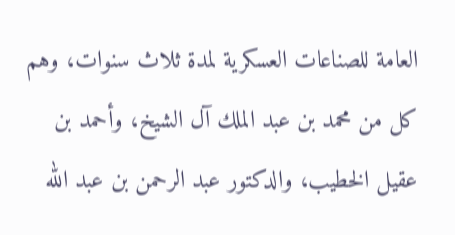العامة للصناعات العسكرية لمدة ثلاث سنوات، وهم كل من محمد بن عبد الملك آل الشيخ، وأحمد بن عقيل الخطيب، والدكتور عبد الرحمن بن عبد الله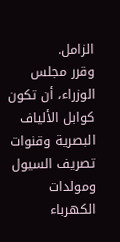الزامل.
وقرر مجلس الوزراء، أن تكون كوابل الألياف البصرية وقنوات تصريف السيول ومولدات الكهرباء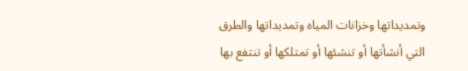وتمديداتها وخزانات المياه وتمديداتها والطرق التي أنشأتها أو تنشئها أو تمتلكها أو تنتفع بها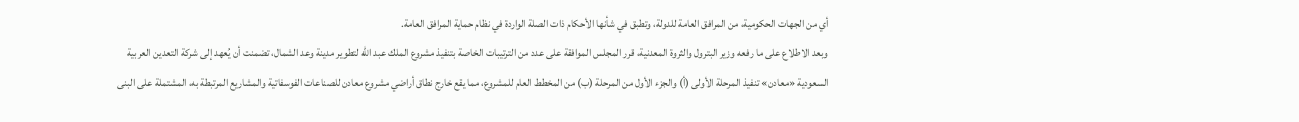أي من الجهات الحكومية، من المرافق العامة للدولة، وتطبق في شأنها الأحكام ذات الصلة الواردة في نظام حماية المرافق العامة.
وبعد الاطلاع على ما رفعه وزير البترول والثروة المعدنية، قرر المجلس الموافقة على عدد من الترتيبات الخاصة بتنفيذ مشروع الملك عبد الله لتطوير مدينة وعد الشمال، تضمنت أن يُعهد إلى شركة التعدين العربية السعودية «معادن» تنفيذ المرحلة الأولى (أ) والجزء الأول من المرحلة (ب) من المخطط العام للمشروع، مما يقع خارج نطاق أراضي مشروع معادن للصناعات الفوسفاتية والمشاريع المرتبطة به، المشتملة على البنى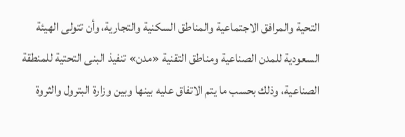التحية والمرافق الاجتماعية والمناطق السكنية والتجارية، وأن تتولى الهيئة السعودية للمدن الصناعية ومناطق التقنية «مدن» تنفيذ البنى التحتية للمنطقة الصناعية، وذلك بحسب ما يتم الاتفاق عليه بينها وبين وزارة البترول والثروة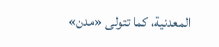المعدنية، كما تتولى «مدن»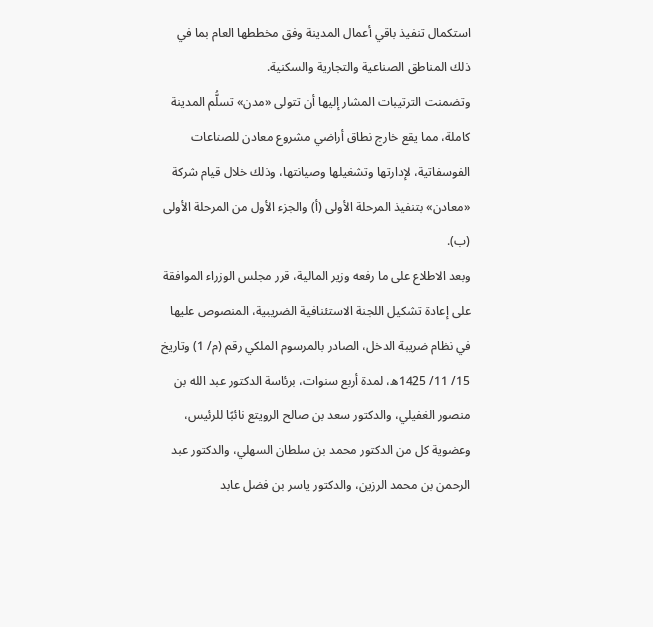استكمال تنفيذ باقي أعمال المدينة وفق مخططها العام بما في ذلك المناطق الصناعية والتجارية والسكنية.
وتضمنت الترتيبات المشار إليها أن تتولى «مدن» تسلُّم المدينة كاملة، مما يقع خارج نطاق أراضي مشروع معادن للصناعات الفوسفاتية، لإدارتها وتشغيلها وصيانتها، وذلك خلال قيام شركة «معادن» بتنفيذ المرحلة الأولى (أ) والجزء الأول من المرحلة الأولى (ب).
وبعد الاطلاع على ما رفعه وزير المالية، قرر مجلس الوزراء الموافقة على إعادة تشكيل اللجنة الاستئنافية الضريبية، المنصوص عليها في نظام ضريبة الدخل، الصادر بالمرسوم الملكي رقم (م/ 1) وتاريخ 15/ 11/ 1425ه، لمدة أربع سنوات، برئاسة الدكتور عبد الله بن منصور الغفيلي، والدكتور سعد بن صالح الرويتع نائبًا للرئيس، وعضوية كل من الدكتور محمد بن سلطان السهلي، والدكتور عبد الرحمن بن محمد الرزين، والدكتور ياسر بن فضل عابد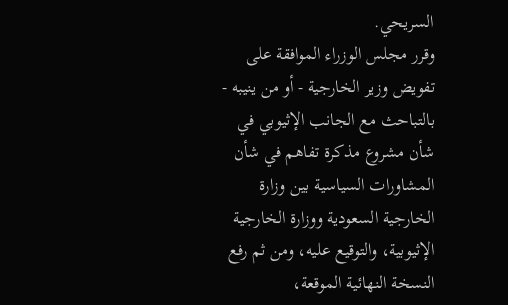السريحي.
وقرر مجلس الوزراء الموافقة على تفويض وزير الخارجية - أو من ينيبه - بالتباحث مع الجانب الإثيوبي في شأن مشروع مذكرة تفاهم في شأن المشاورات السياسية بين وزارة الخارجية السعودية ووزارة الخارجية الإثيوبية، والتوقيع عليه، ومن ثم رفع النسخة النهائية الموقعة،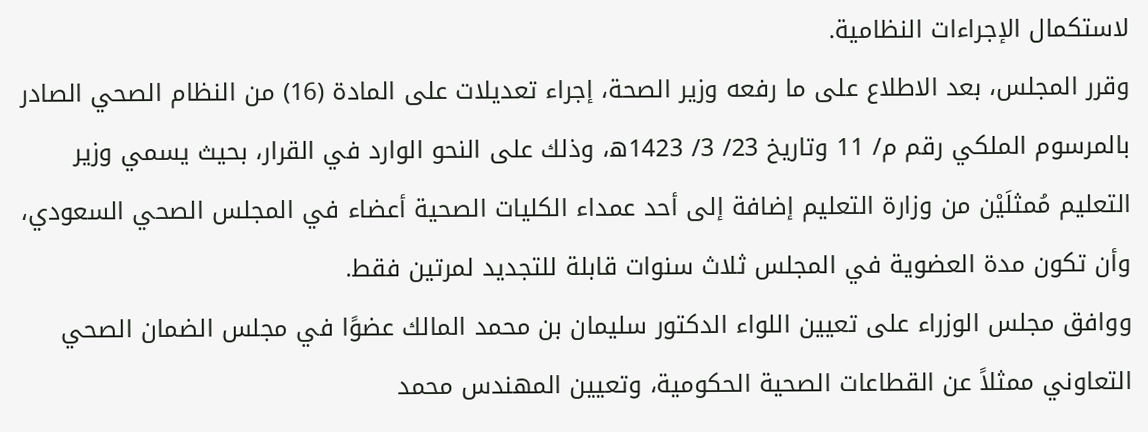لاستكمال الإجراءات النظامية.
وقرر المجلس، بعد الاطلاع على ما رفعه وزير الصحة، إجراء تعديلات على المادة (16) من النظام الصحي الصادر بالمرسوم الملكي رقم م/ 11 وتاريخ 23/ 3/ 1423ه، وذلك على النحو الوارد في القرار، بحيث يسمي وزير التعليم مُمثلَيْن من وزارة التعليم إضافة إلى أحد عمداء الكليات الصحية أعضاء في المجلس الصحي السعودي، وأن تكون مدة العضوية في المجلس ثلاث سنوات قابلة للتجديد لمرتين فقط.
ووافق مجلس الوزراء على تعيين اللواء الدكتور سليمان بن محمد المالك عضوًا في مجلس الضمان الصحي التعاوني ممثلاً عن القطاعات الصحية الحكومية، وتعيين المهندس محمد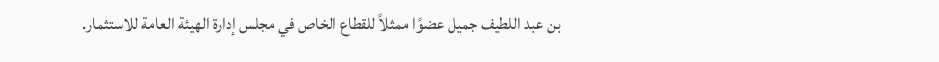بن عبد اللطيف جميل عضوًا ممثلاً للقطاع الخاص في مجلس إدارة الهيئة العامة للاستثمار.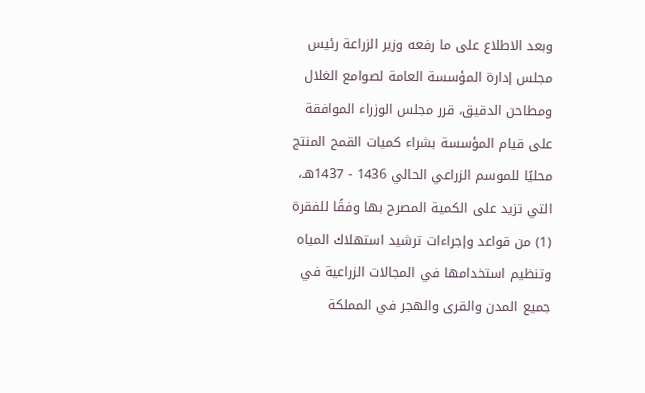وبعد الاطلاع على ما رفعه وزير الزراعة رئيس مجلس إدارة المؤسسة العامة لصوامع الغلال ومطاحن الدقيق، قرر مجلس الوزراء الموافقة على قيام المؤسسة بشراء كميات القمح المنتج محليًا للموسم الزراعي الحالي 1436 - 1437هـ، التي تزيد على الكمية المصرح بها وفقًا للفقرة (1) من قواعد وإجراءات ترشيد استهلاك المياه وتنظيم استخدامها في المجالات الزراعية في جميع المدن والقرى والهجر في المملكة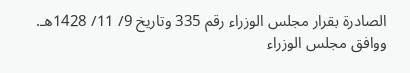الصادرة بقرار مجلس الوزراء رقم 335 وتاريخ 9/ 11/ 1428هـ.
ووافق مجلس الوزراء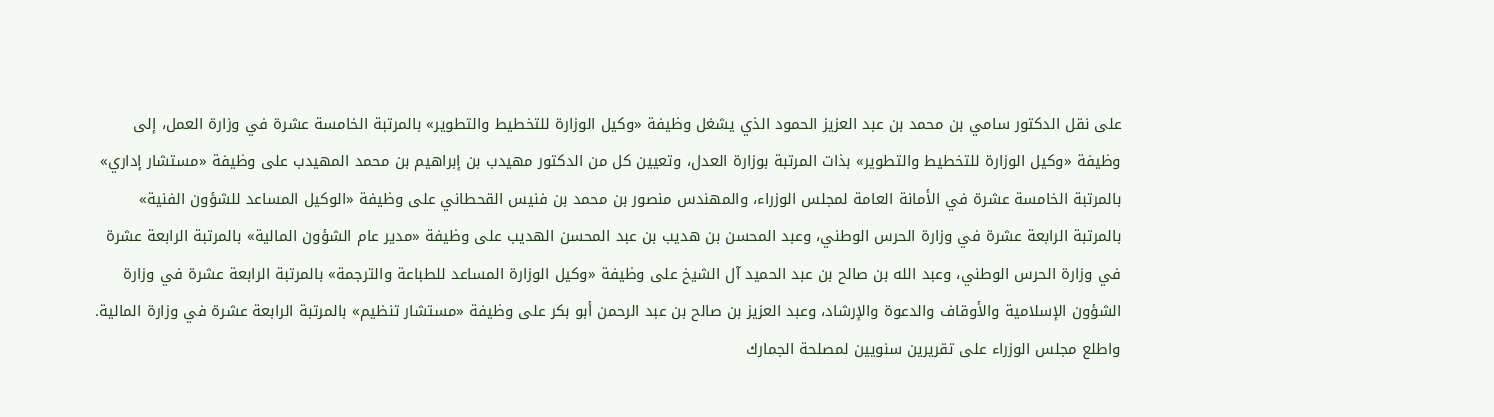على نقل الدكتور سامي بن محمد بن عبد العزيز الحمود الذي يشغل وظيفة «وكيل الوزارة للتخطيط والتطوير» بالمرتبة الخامسة عشرة في وزارة العمل، إلى وظيفة «وكيل الوزارة للتخطيط والتطوير» بذات المرتبة بوزارة العدل، وتعيين كل من الدكتور مهيدب بن إبراهيم بن محمد المهيدب على وظيفة «مستشار إداري» بالمرتبة الخامسة عشرة في الأمانة العامة لمجلس الوزراء، والمهندس منصور بن محمد بن فنيس القحطاني على وظيفة «الوكيل المساعد للشؤون الفنية» بالمرتبة الرابعة عشرة في وزارة الحرس الوطني، وعبد المحسن بن هديب بن عبد المحسن الهديب على وظيفة «مدير عام الشؤون المالية» بالمرتبة الرابعة عشرة في وزارة الحرس الوطني، وعبد الله بن صالح بن عبد الحميد آل الشيخ على وظيفة «وكيل الوزارة المساعد للطباعة والترجمة» بالمرتبة الرابعة عشرة في وزارة الشؤون الإسلامية والأوقاف والدعوة والإرشاد، وعبد العزيز بن صالح بن عبد الرحمن أبو بكر على وظيفة «مستشار تنظيم» بالمرتبة الرابعة عشرة في وزارة المالية.
واطلع مجلس الوزراء على تقريرين سنويين لمصلحة الجمارك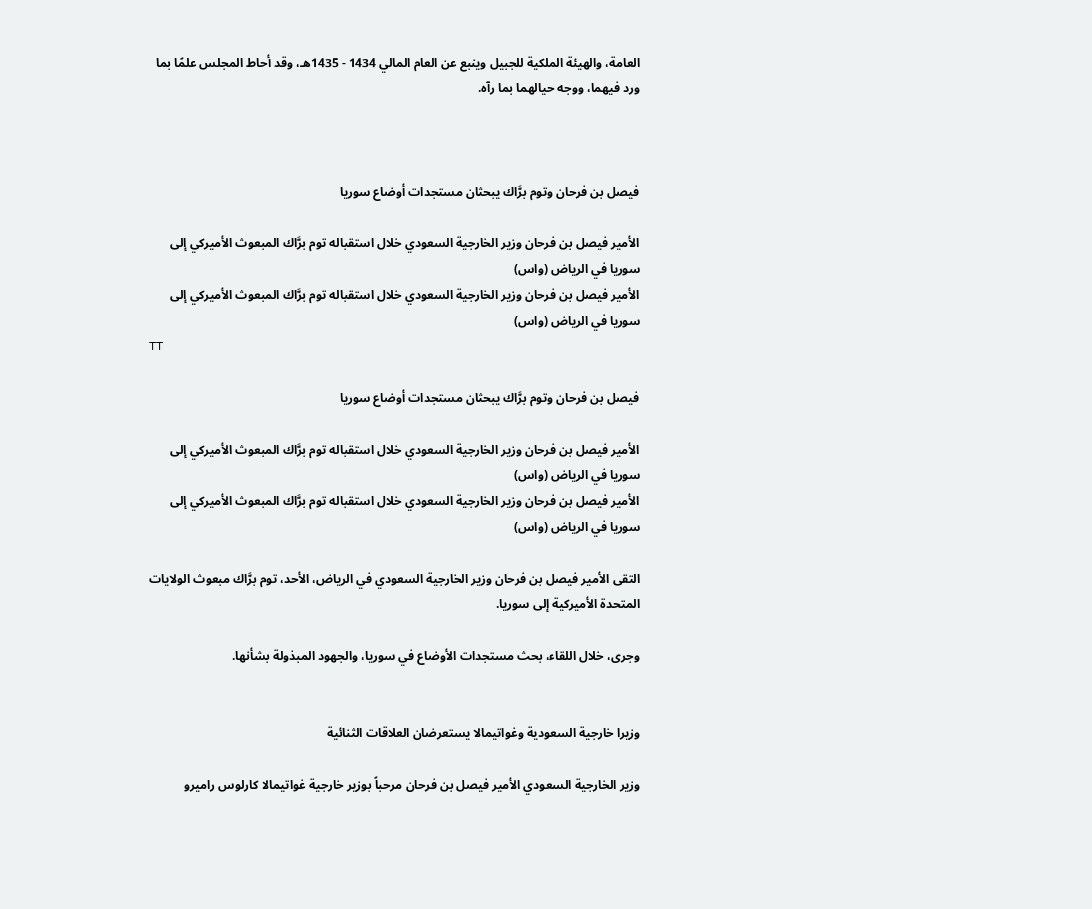العامة، والهيئة الملكية للجبيل وينبع عن العام المالي 1434 - 1435هـ، وقد أحاط المجلس علمًا بما ورد فيهما، ووجه حيالهما بما رآه.



فيصل بن فرحان وتوم برَّاك يبحثان مستجدات أوضاع سوريا

الأمير فيصل بن فرحان وزير الخارجية السعودي خلال استقباله توم برَّاك المبعوث الأميركي إلى سوريا في الرياض (واس)
الأمير فيصل بن فرحان وزير الخارجية السعودي خلال استقباله توم برَّاك المبعوث الأميركي إلى سوريا في الرياض (واس)
TT

فيصل بن فرحان وتوم برَّاك يبحثان مستجدات أوضاع سوريا

الأمير فيصل بن فرحان وزير الخارجية السعودي خلال استقباله توم برَّاك المبعوث الأميركي إلى سوريا في الرياض (واس)
الأمير فيصل بن فرحان وزير الخارجية السعودي خلال استقباله توم برَّاك المبعوث الأميركي إلى سوريا في الرياض (واس)

التقى الأمير فيصل بن فرحان وزير الخارجية السعودي في الرياض، الأحد، توم برَّاك مبعوث الولايات المتحدة الأميركية إلى سوريا.

وجرى، خلال اللقاء، بحث مستجدات الأوضاع في سوريا، والجهود المبذولة بشأنها.


وزيرا خارجية السعودية وغواتيمالا يستعرضان العلاقات الثنائية

وزير الخارجية السعودي الأمير فيصل بن فرحان مرحباً بوزير خارجية غواتيمالا كارلوس راميرو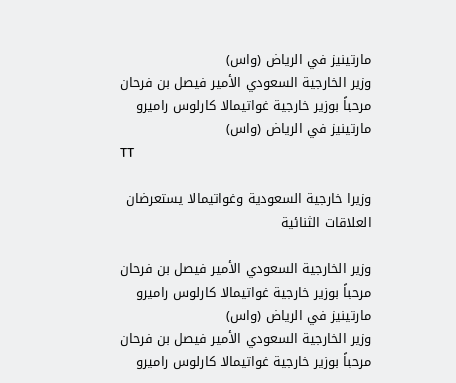مارتينيز في الرياض (واس)
وزير الخارجية السعودي الأمير فيصل بن فرحان مرحباً بوزير خارجية غواتيمالا كارلوس راميرو مارتينيز في الرياض (واس)
TT

وزيرا خارجية السعودية وغواتيمالا يستعرضان العلاقات الثنائية

وزير الخارجية السعودي الأمير فيصل بن فرحان مرحباً بوزير خارجية غواتيمالا كارلوس راميرو مارتينيز في الرياض (واس)
وزير الخارجية السعودي الأمير فيصل بن فرحان مرحباً بوزير خارجية غواتيمالا كارلوس راميرو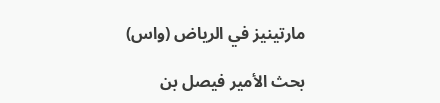مارتينيز في الرياض (واس)

بحث الأمير فيصل بن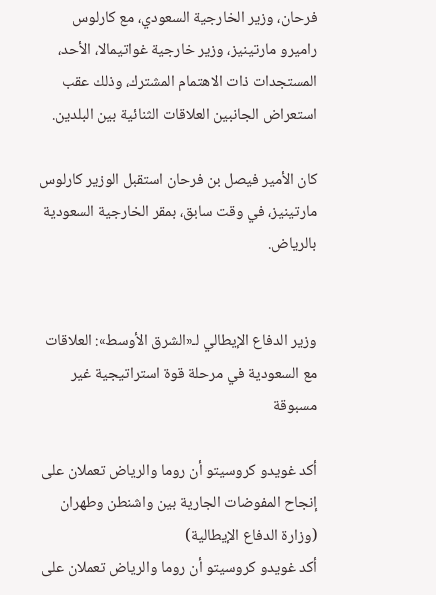فرحان، وزير الخارجية السعودي، مع كارلوس راميرو مارتينيز، وزير خارجية غواتيمالا، الأحد، المستجدات ذات الاهتمام المشترك، وذلك عقب استعراض الجانبين العلاقات الثنائية بين البلدين.

كان الأمير فيصل بن فرحان استقبل الوزير كارلوس مارتينيز، في وقت سابق، بمقر الخارجية السعودية بالرياض.


وزير الدفاع الإيطالي لـ«الشرق الأوسط»: العلاقات مع السعودية في مرحلة قوة استراتيجية غير مسبوقة

أكد غويدو كروسيتو أن روما والرياض تعملان على إنجاح المفوضات الجارية بين واشنطن وطهران (وزارة الدفاع الإيطالية)
أكد غويدو كروسيتو أن روما والرياض تعملان على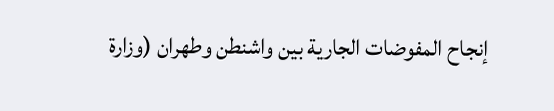إنجاح المفوضات الجارية بين واشنطن وطهران (وزارة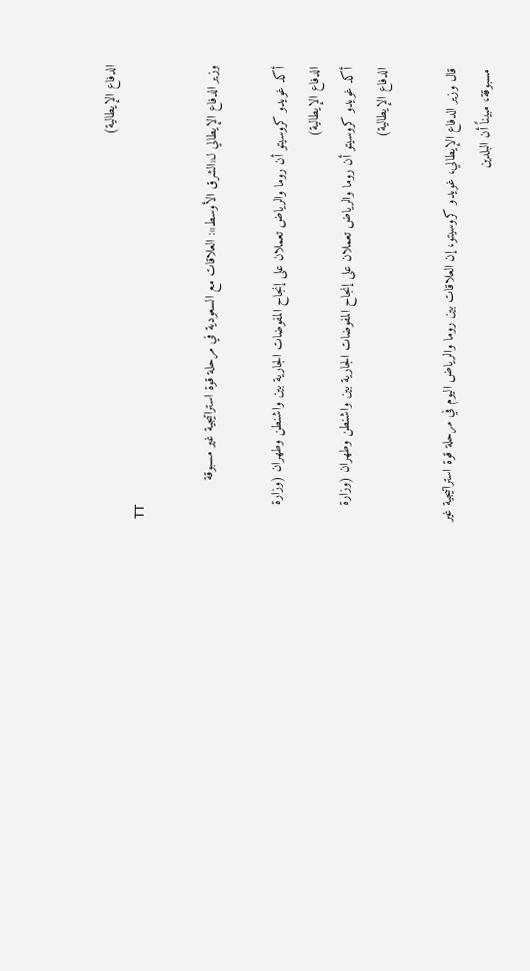الدفاع الإيطالية)
TT

وزير الدفاع الإيطالي لـ«الشرق الأوسط»: العلاقات مع السعودية في مرحلة قوة استراتيجية غير مسبوقة

أكد غويدو كروسيتو أن روما والرياض تعملان على إنجاح المفوضات الجارية بين واشنطن وطهران (وزارة الدفاع الإيطالية)
أكد غويدو كروسيتو أن روما والرياض تعملان على إنجاح المفوضات الجارية بين واشنطن وطهران (وزارة الدفاع الإيطالية)

قال وزير الدفاع الإيطالي، غويدو كروسيتو، إن العلاقات بين روما والرياض اليوم في مرحلة قوة استراتيجية غير مسبوقة، مبيناً أن البلدين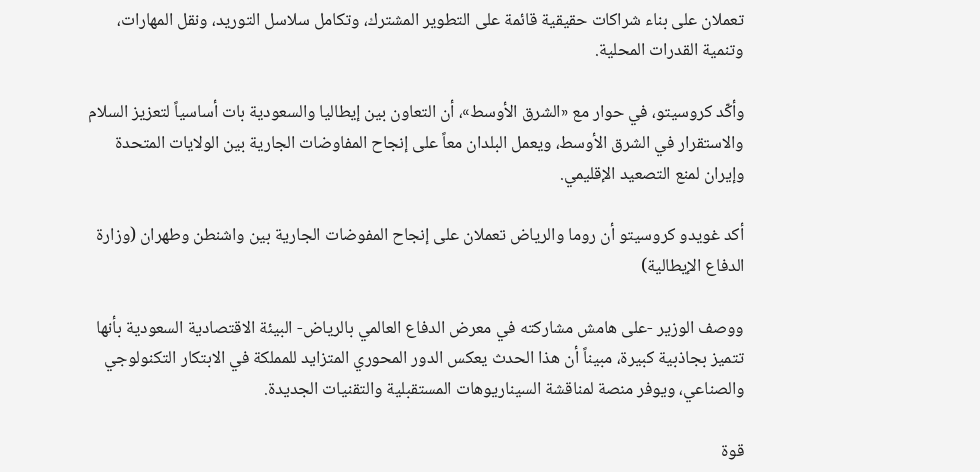تعملان على بناء شراكات حقيقية قائمة على التطوير المشترك، وتكامل سلاسل التوريد، ونقل المهارات، وتنمية القدرات المحلية.

وأكّد كروسيتو، في حوار مع «الشرق الأوسط»، أن التعاون بين إيطاليا والسعودية بات أساسياً لتعزيز السلام والاستقرار في الشرق الأوسط، ويعمل البلدان معاً على إنجاح المفاوضات الجارية بين الولايات المتحدة وإيران لمنع التصعيد الإقليمي.

أكد غويدو كروسيتو أن روما والرياض تعملان على إنجاح المفوضات الجارية بين واشنطن وطهران (وزارة الدفاع الإيطالية)

ووصف الوزير -على هامش مشاركته في معرض الدفاع العالمي بالرياض- البيئة الاقتصادية السعودية بأنها تتميز بجاذبية كبيرة، مبيناً أن هذا الحدث يعكس الدور المحوري المتزايد للمملكة في الابتكار التكنولوجي والصناعي، ويوفر منصة لمناقشة السيناريوهات المستقبلية والتقنيات الجديدة.

قوة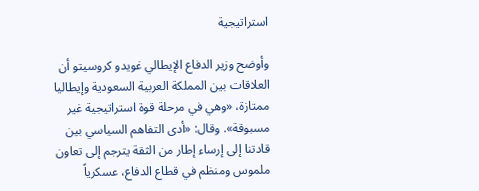استراتيجية

وأوضح وزير الدفاع الإيطالي غويدو كروسيتو أن العلاقات بين المملكة العربية السعودية وإيطاليا ممتازة، «وهي في مرحلة قوة استراتيجية غير مسبوقة». وقال: «أدى التفاهم السياسي بين قادتنا إلى إرساء إطار من الثقة يترجم إلى تعاون ملموس ومنظم في قطاع الدفاع، عسكرياً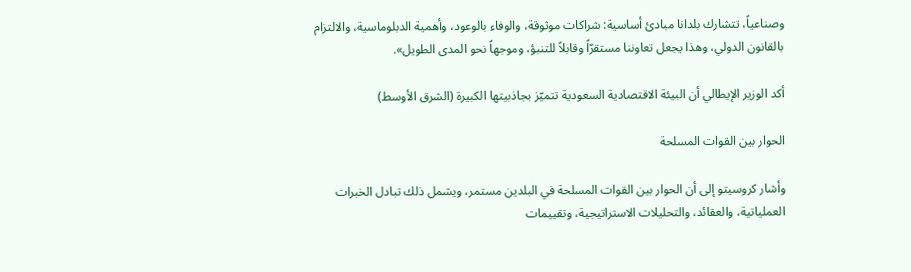وصناعياً، تتشارك بلدانا مبادئ أساسية: شراكات موثوقة، والوفاء بالوعود، وأهمية الدبلوماسية، والالتزام بالقانون الدولي، وهذا يجعل تعاوننا مستقرّاً وقابلاً للتنبؤ، وموجهاً نحو المدى الطويل».

أكد الوزير الإيطالي أن البيئة الاقتصادية السعودية تتميّز بجاذبيتها الكبيرة (الشرق الأوسط)

الحوار بين القوات المسلحة

وأشار كروسيتو إلى أن الحوار بين القوات المسلحة في البلدين مستمر، ويشمل ذلك تبادل الخبرات العملياتية، والعقائد، والتحليلات الاستراتيجية، وتقييمات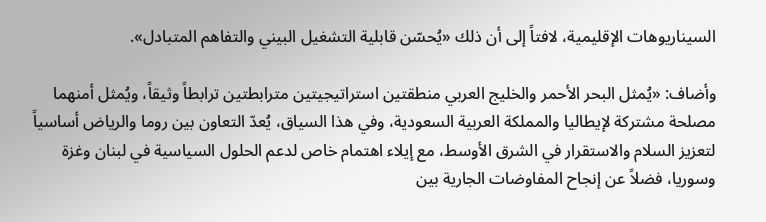السيناريوهات الإقليمية، لافتاً إلى أن ذلك «يُحسّن قابلية التشغيل البيني والتفاهم المتبادل».

وأضاف: «يُمثل البحر الأحمر والخليج العربي منطقتين استراتيجيتين مترابطتين ترابطاً وثيقاً، ويُمثل أمنهما مصلحة مشتركة لإيطاليا والمملكة العربية السعودية، وفي هذا السياق، يُعدّ التعاون بين روما والرياض أساسياً لتعزيز السلام والاستقرار في الشرق الأوسط، مع إيلاء اهتمام خاص لدعم الحلول السياسية في لبنان وغزة وسوريا، فضلاً عن إنجاح المفاوضات الجارية بين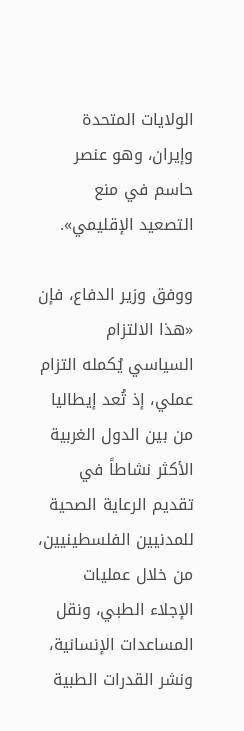الولايات المتحدة وإيران، وهو عنصر حاسم في منع التصعيد الإقليمي».

ووفق وزير الدفاع، فإن «هذا الالتزام السياسي يُكمله التزام عملي، إذ تُعد إيطاليا من بين الدول الغربية الأكثر نشاطاً في تقديم الرعاية الصحية للمدنيين الفلسطينيين، من خلال عمليات الإجلاء الطبي، ونقل المساعدات الإنسانية، ونشر القدرات الطبية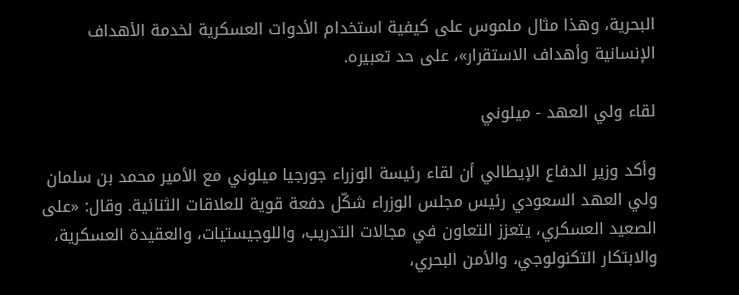البحرية، وهذا مثال ملموس على كيفية استخدام الأدوات العسكرية لخدمة الأهداف الإنسانية وأهداف الاستقرار»، على حد تعبيره.

لقاء ولي العهد - ميلوني

وأكد وزير الدفاع الإيطالي أن لقاء رئيسة الوزراء جورجيا ميلوني مع الأمير محمد بن سلمان ولي العهد السعودي رئيس مجلس الوزراء شكّل دفعة قوية للعلاقات الثنائية. وقال: «على الصعيد العسكري، يتعزز التعاون في مجالات التدريب، واللوجيستيات، والعقيدة العسكرية، والابتكار التكنولوجي، والأمن البحري،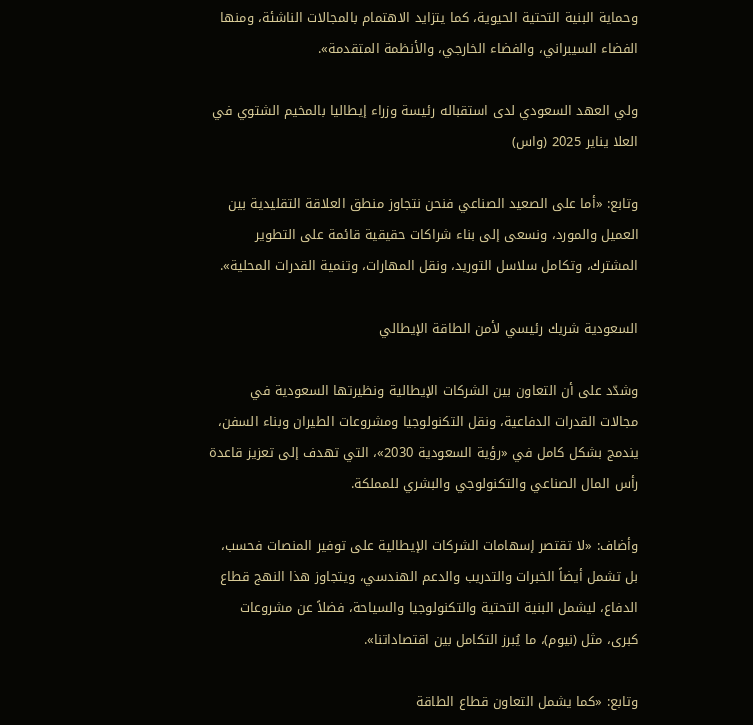وحماية البنية التحتية الحيوية، كما يتزايد الاهتمام بالمجالات الناشئة، ومنها الفضاء السيبراني، والفضاء الخارجي، والأنظمة المتقدمة».

ولي العهد السعودي لدى استقباله رئيسة وزراء إيطاليا بالمخيم الشتوي في العلا يناير 2025 (واس)

وتابع: «أما على الصعيد الصناعي فنحن نتجاوز منطق العلاقة التقليدية بين العميل والمورد، ونسعى إلى بناء شراكات حقيقية قائمة على التطوير المشترك، وتكامل سلاسل التوريد، ونقل المهارات، وتنمية القدرات المحلية».

السعودية شريك رئيسي لأمن الطاقة الإيطالي

وشدّد على أن التعاون بين الشركات الإيطالية ونظيرتها السعودية في مجالات القدرات الدفاعية، ونقل التكنولوجيا ومشروعات الطيران وبناء السفن، يندمج بشكل كامل في «رؤية السعودية 2030»، التي تهدف إلى تعزيز قاعدة رأس المال الصناعي والتكنولوجي والبشري للمملكة.

وأضاف: «لا تقتصر إسهامات الشركات الإيطالية على توفير المنصات فحسب، بل تشمل أيضاً الخبرات والتدريب والدعم الهندسي، ويتجاوز هذا النهج قطاع الدفاع، ليشمل البنية التحتية والتكنولوجيا والسياحة، فضلاً عن مشروعات كبرى، مثل (نيوم)، ما يُبرز التكامل بين اقتصاداتنا».

وتابع: «كما يشمل التعاون قطاع الطاقة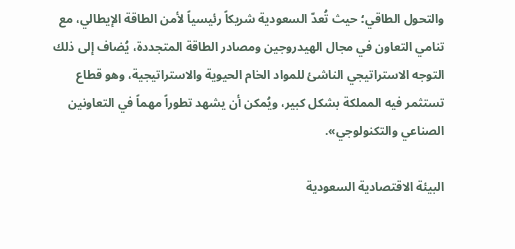والتحول الطاقي؛ حيث تُعدّ السعودية شريكاً رئيسياً لأمن الطاقة الإيطالي، مع تنامي التعاون في مجال الهيدروجين ومصادر الطاقة المتجددة، يُضاف إلى ذلك التوجه الاستراتيجي الناشئ للمواد الخام الحيوية والاستراتيجية، وهو قطاع تستثمر فيه المملكة بشكل كبير، ويُمكن أن يشهد تطوراً مهماً في التعاونين الصناعي والتكنولوجي».

البيئة الاقتصادية السعودية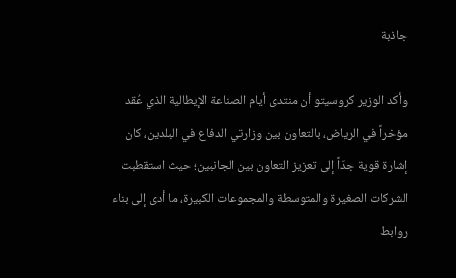جاذبة

وأكد الوزير كروسيتو أن منتدى أيام الصناعة الإيطالية الذي عُقد مؤخراً في الرياض، بالتعاون بين وزارتي الدفاع في البلدين، كان إشارة قوية جدّاً إلى تعزيز التعاون بين الجانبين؛ حيث استقطبت الشركات الصغيرة والمتوسطة والمجموعات الكبيرة، ما أدى إلى بناء روابط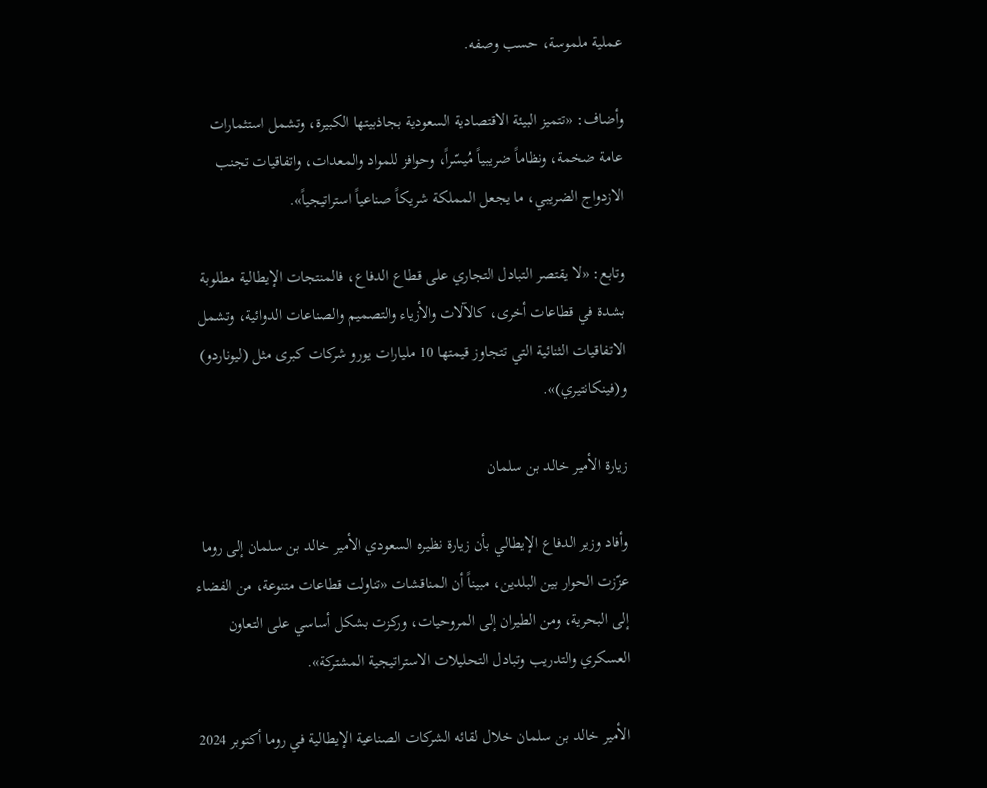عملية ملموسة، حسب وصفه.

وأضاف: «تتميز البيئة الاقتصادية السعودية بجاذبيتها الكبيرة، وتشمل استثمارات عامة ضخمة، ونظاماً ضريبياً مُيسّراً، وحوافز للمواد والمعدات، واتفاقيات تجنب الازدواج الضريبي، ما يجعل المملكة شريكاً صناعياً استراتيجياً».

وتابع: «لا يقتصر التبادل التجاري على قطاع الدفاع، فالمنتجات الإيطالية مطلوبة بشدة في قطاعات أخرى، كالآلات والأزياء والتصميم والصناعات الدوائية، وتشمل الاتفاقيات الثنائية التي تتجاوز قيمتها 10 مليارات يورو شركات كبرى مثل (ليوناردو) و(فينكانتيري)».

زيارة الأمير خالد بن سلمان

وأفاد وزير الدفاع الإيطالي بأن زيارة نظيره السعودي الأمير خالد بن سلمان إلى روما عزّزت الحوار بين البلدين، مبيناً أن المناقشات «تناولت قطاعات متنوعة، من الفضاء إلى البحرية، ومن الطيران إلى المروحيات، وركزت بشكل أساسي على التعاون العسكري والتدريب وتبادل التحليلات الاستراتيجية المشتركة».

الأمير خالد بن سلمان خلال لقائه الشركات الصناعية الإيطالية في روما أكتوبر 2024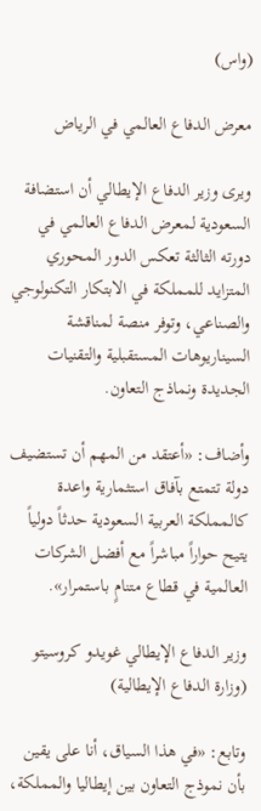(واس)

معرض الدفاع العالمي في الرياض

ويرى وزير الدفاع الإيطالي أن استضافة السعودية لمعرض الدفاع العالمي في دورته الثالثة تعكس الدور المحوري المتزايد للمملكة في الابتكار التكنولوجي والصناعي، وتوفر منصة لمناقشة السيناريوهات المستقبلية والتقنيات الجديدة ونماذج التعاون.

وأضاف: «أعتقد من المهم أن تستضيف دولة تتمتع بآفاق استثمارية واعدة كالمملكة العربية السعودية حدثاً دولياً يتيح حواراً مباشراً مع أفضل الشركات العالمية في قطاع متنامٍ باستمرار».

وزير الدفاع الإيطالي غويدو كروسيتو (وزارة الدفاع الإيطالية)

وتابع: «في هذا السياق، أنا على يقين بأن نموذج التعاون بين إيطاليا والمملكة،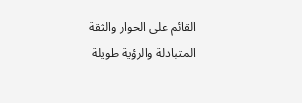القائم على الحوار والثقة المتبادلة والرؤية طويلة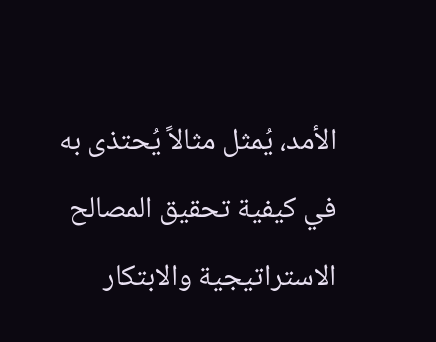الأمد، يُمثل مثالاً يُحتذى به في كيفية تحقيق المصالح الاستراتيجية والابتكار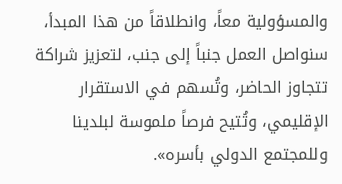والمسؤولية معاً، وانطلاقاً من هذا المبدأ، سنواصل العمل جنباً إلى جنب، لتعزيز شراكة تتجاوز الحاضر، وتُسهم في الاستقرار الإقليمي، وتُتيح فرصاً ملموسة لبلدينا وللمجتمع الدولي بأسره».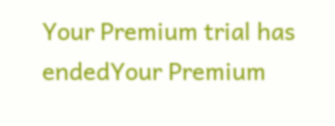Your Premium trial has endedYour Premium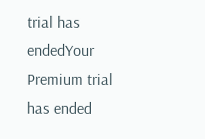trial has endedYour Premium trial has ended